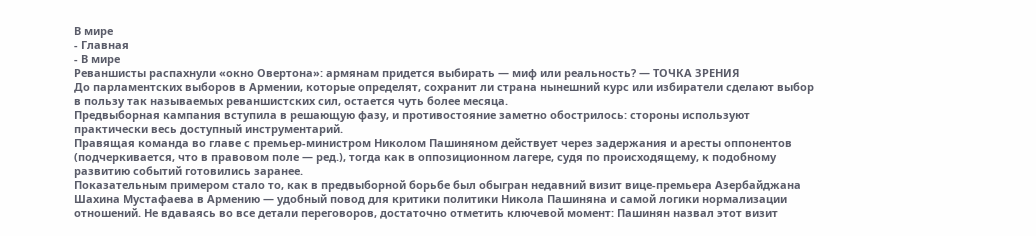В мире
- Главная
- В мире
Реваншисты распахнули «окно Овертона»: армянам придется выбирать — миф или реальность? — ТОЧКА ЗРЕНИЯ
До парламентских выборов в Армении, которые определят, сохранит ли страна нынешний курс или избиратели сделают выбор в пользу так называемых реваншистских сил, остается чуть более месяца.
Предвыборная кампания вступила в решающую фазу, и противостояние заметно обострилось: стороны используют практически весь доступный инструментарий.
Правящая команда во главе с премьер-министром Николом Пашиняном действует через задержания и аресты оппонентов (подчеркивается, что в правовом поле — ред.), тогда как в оппозиционном лагере, судя по происходящему, к подобному развитию событий готовились заранее.
Показательным примером стало то, как в предвыборной борьбе был обыгран недавний визит вице-премьера Азербайджана Шахина Мустафаева в Армению — удобный повод для критики политики Никола Пашиняна и самой логики нормализации отношений. Не вдаваясь во все детали переговоров, достаточно отметить ключевой момент: Пашинян назвал этот визит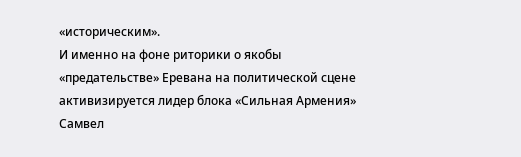«историческим».
И именно на фоне риторики о якобы «предательстве» Еревана на политической сцене активизируется лидер блока «Сильная Армения» Самвел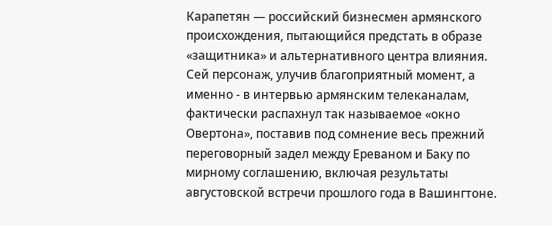Карапетян — российский бизнесмен армянского происхождения, пытающийся предстать в образе «защитника» и альтернативного центра влияния.
Сей персонаж, улучив благоприятный момент, а именно - в интервью армянским телеканалам, фактически распахнул так называемое «окно Овертона», поставив под сомнение весь прежний переговорный задел между Ереваном и Баку по мирному соглашению, включая результаты августовской встречи прошлого года в Вашингтоне.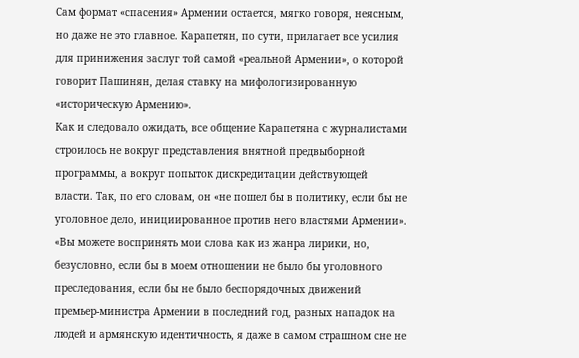Сам формат «спасения» Армении остается, мягко говоря, неясным, но даже не это главное. Карапетян, по сути, прилагает все усилия для принижения заслуг той самой «реальной Армении», о которой говорит Пашинян, делая ставку на мифологизированную «историческую Армению».
Как и следовало ожидать, все общение Карапетяна с журналистами строилось не вокруг представления внятной предвыборной программы, а вокруг попыток дискредитации действующей власти. Так, по его словам, он «не пошел бы в политику, если бы не уголовное дело, инициированное против него властями Армении».
«Вы можете воспринять мои слова как из жанра лирики, но, безусловно, если бы в моем отношении не было бы уголовного преследования, если бы не было беспорядочных движений премьер-министра Армении в последний год, разных нападок на людей и армянскую идентичность, я даже в самом страшном сне не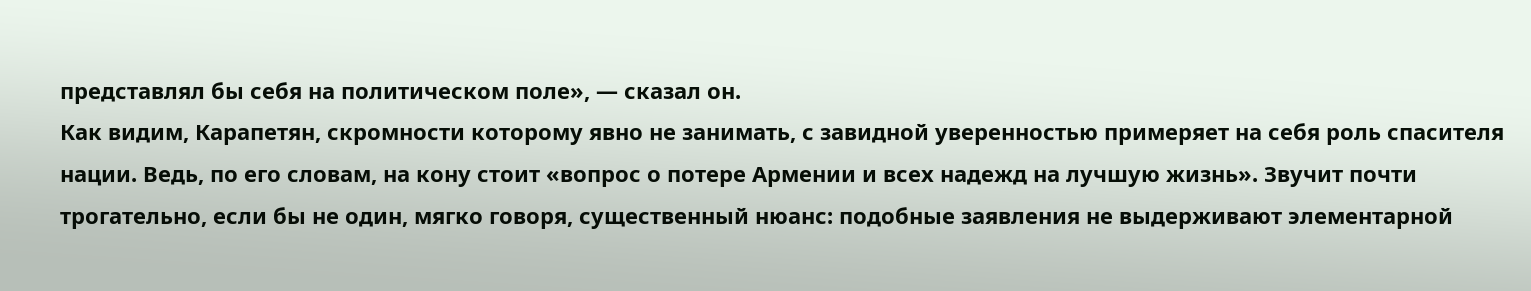представлял бы себя на политическом поле», — сказал он.
Как видим, Карапетян, скромности которому явно не занимать, с завидной уверенностью примеряет на себя роль спасителя нации. Ведь, по его словам, на кону стоит «вопрос о потере Армении и всех надежд на лучшую жизнь». Звучит почти трогательно, если бы не один, мягко говоря, существенный нюанс: подобные заявления не выдерживают элементарной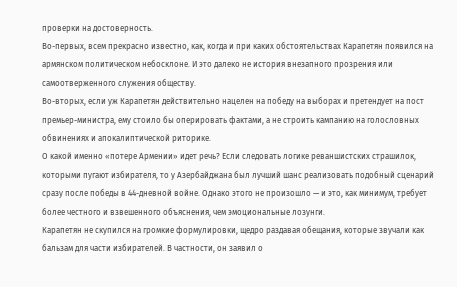проверки на достоверность.
Во-первых, всем прекрасно известно, как, когда и при каких обстоятельствах Карапетян появился на армянском политическом небосклоне. И это далеко не история внезапного прозрения или самоотверженного служения обществу.
Во-вторых, если уж Карапетян действительно нацелен на победу на выборах и претендует на пост премьер-министра, ему стоило бы оперировать фактами, а не строить кампанию на голословных обвинениях и апокалиптической риторике.
О какой именно «потере Армении» идет речь? Если следовать логике реваншистских страшилок, которыми пугают избирателя, то у Азербайджана был лучший шанс реализовать подобный сценарий сразу после победы в 44-дневной войне. Однако этого не произошло — и это, как минимум, требует более честного и взвешенного объяснения, чем эмоциональные лозунги.
Карапетян не скупился на громкие формулировки, щедро раздавая обещания, которые звучали как бальзам для части избирателей. В частности, он заявил о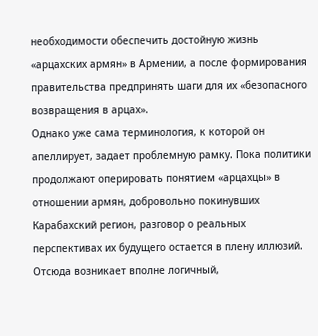необходимости обеспечить достойную жизнь «арцахских армян» в Армении, а после формирования правительства предпринять шаги для их «безопасного возвращения в арцах».
Однако уже сама терминология, к которой он апеллирует, задает проблемную рамку. Пока политики продолжают оперировать понятием «арцахцы» в отношении армян, добровольно покинувших Карабахский регион, разговор о реальных перспективах их будущего остается в плену иллюзий.
Отсюда возникает вполне логичный,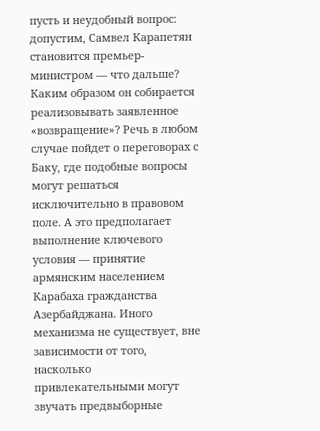пусть и неудобный вопрос: допустим, Самвел Карапетян становится премьер-министром — что дальше? Каким образом он собирается реализовывать заявленное «возвращение»? Речь в любом случае пойдет о переговорах с Баку, где подобные вопросы могут решаться исключительно в правовом поле. А это предполагает выполнение ключевого условия — принятие армянским населением Карабаха гражданства Азербайджана. Иного механизма не существует, вне зависимости от того, насколько привлекательными могут звучать предвыборные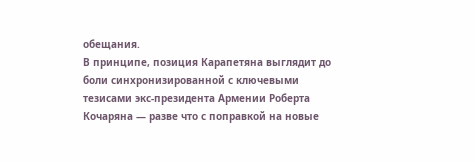обещания.
В принципе, позиция Карапетяна выглядит до боли синхронизированной с ключевыми тезисами экс-президента Армении Роберта Кочаряна — разве что с поправкой на новые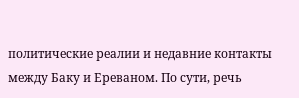политические реалии и недавние контакты между Баку и Ереваном. По сути, речь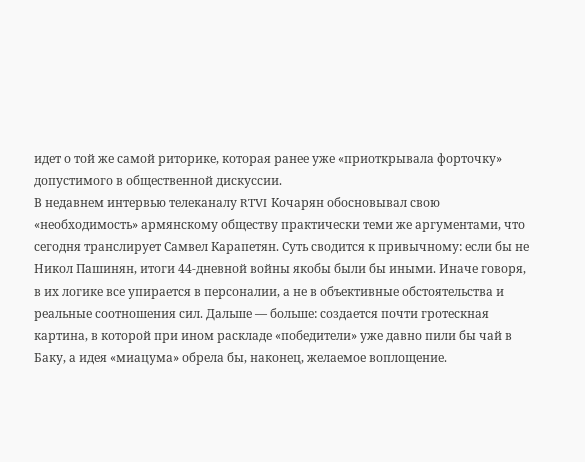идет о той же самой риторике, которая ранее уже «приоткрывала форточку» допустимого в общественной дискуссии.
В недавнем интервью телеканалу RTVI Кочарян обосновывал свою «необходимость» армянскому обществу практически теми же аргументами, что сегодня транслирует Самвел Карапетян. Суть сводится к привычному: если бы не Никол Пашинян, итоги 44-дневной войны якобы были бы иными. Иначе говоря, в их логике все упирается в персоналии, а не в объективные обстоятельства и реальные соотношения сил. Дальше — больше: создается почти гротескная картина, в которой при ином раскладе «победители» уже давно пили бы чай в Баку, а идея «миацума» обрела бы, наконец, желаемое воплощение.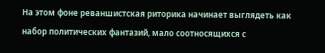На этом фоне реваншистская риторика начинает выглядеть как набор политических фантазий, мало соотносящихся с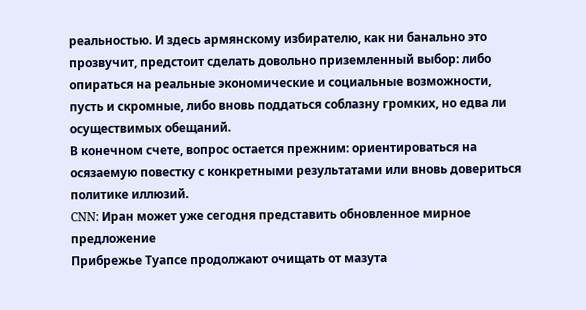реальностью. И здесь армянскому избирателю, как ни банально это прозвучит, предстоит сделать довольно приземленный выбор: либо опираться на реальные экономические и социальные возможности, пусть и скромные, либо вновь поддаться соблазну громких, но едва ли осуществимых обещаний.
В конечном счете, вопрос остается прежним: ориентироваться на осязаемую повестку с конкретными результатами или вновь довериться политике иллюзий.
CNN: Иран может уже сегодня представить обновленное мирное предложение
Прибрежье Туапсе продолжают очищать от мазута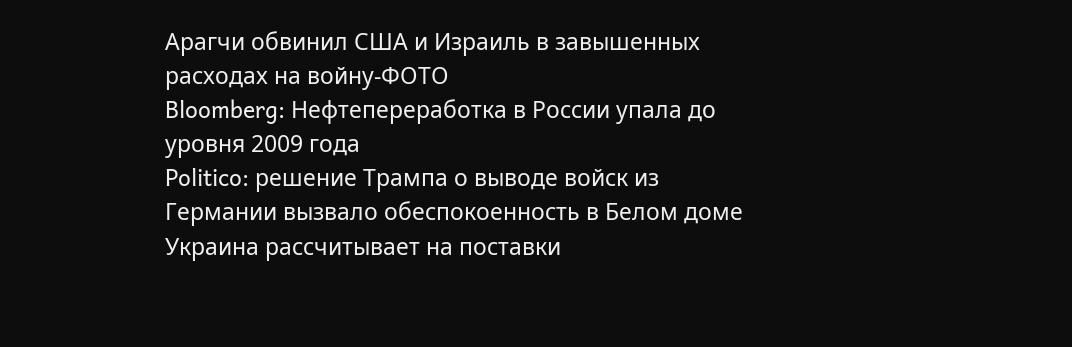Арагчи обвинил США и Израиль в завышенных расходах на войну-ФОТО
Bloomberg: Нефтепереработка в России упала до уровня 2009 года
Politico: решение Трампа о выводе войск из Германии вызвало обеспокоенность в Белом доме
Украина рассчитывает на поставки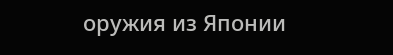оружия из Японии